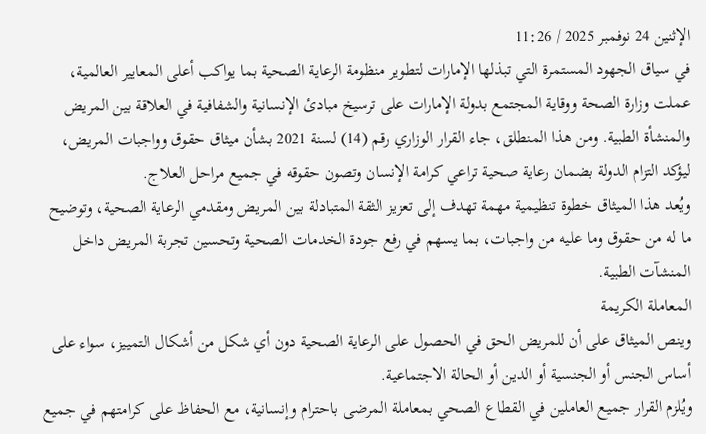الإثنين 24 نوفمبر 2025 / 11:26
في سياق الجهود المستمرة التي تبذلها الإمارات لتطوير منظومة الرعاية الصحية بما يواكب أعلى المعايير العالمية، عملت وزارة الصحة ووقاية المجتمع بدولة الإمارات على ترسيخ مبادئ الإنسانية والشفافية في العلاقة بين المريض والمنشأة الطبية. ومن هذا المنطلق، جاء القرار الوزاري رقم (14) لسنة 2021 بشأن ميثاق حقوق وواجبات المريض، ليؤكد التزام الدولة بضمان رعاية صحية تراعي كرامة الإنسان وتصون حقوقه في جميع مراحل العلاج.
ويُعد هذا الميثاق خطوة تنظيمية مهمة تهدف إلى تعزيز الثقة المتبادلة بين المريض ومقدمي الرعاية الصحية، وتوضيح ما له من حقوق وما عليه من واجبات، بما يسهم في رفع جودة الخدمات الصحية وتحسين تجربة المريض داخل المنشآت الطبية.
المعاملة الكريمة
وينص الميثاق على أن للمريض الحق في الحصول على الرعاية الصحية دون أي شكل من أشكال التمييز، سواء على أساس الجنس أو الجنسية أو الدين أو الحالة الاجتماعية.
ويُلزم القرار جميع العاملين في القطاع الصحي بمعاملة المرضى باحترام وإنسانية، مع الحفاظ على كرامتهم في جميع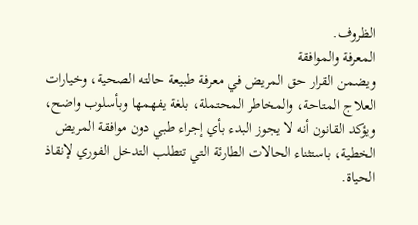الظروف.
المعرفة والموافقة
ويضمن القرار حق المريض في معرفة طبيعة حالته الصحية، وخيارات العلاج المتاحة، والمخاطر المحتملة، بلغة يفهمها وبأسلوب واضح، ويؤكد القانون أنه لا يجوز البدء بأي إجراء طبي دون موافقة المريض الخطية، باستثناء الحالات الطارئة التي تتطلب التدخل الفوري لإنقاذ الحياة.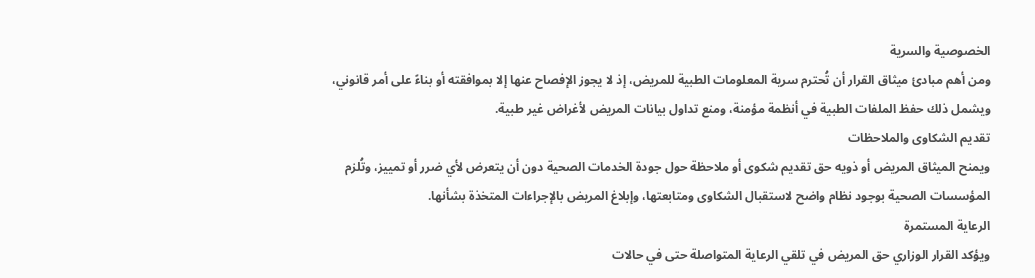الخصوصية والسرية
ومن أهم مبادئ ميثاق القرار أن تُحترم سرية المعلومات الطبية للمريض، إذ لا يجوز الإفصاح عنها إلا بموافقته أو بناءً على أمر قانوني، ويشمل ذلك حفظ الملفات الطبية في أنظمة مؤمنة، ومنع تداول بيانات المريض لأغراض غير طبية.
تقديم الشكاوى والملاحظات
ويمنح الميثاق المريض أو ذويه حق تقديم شكوى أو ملاحظة حول جودة الخدمات الصحية دون أن يتعرض لأي ضرر أو تمييز، وتُلزم المؤسسات الصحية بوجود نظام واضح لاستقبال الشكاوى ومتابعتها، وإبلاغ المريض بالإجراءات المتخذة بشأنها.
الرعاية المستمرة
ويؤكد القرار الوزاري حق المريض في تلقي الرعاية المتواصلة حتى في حالات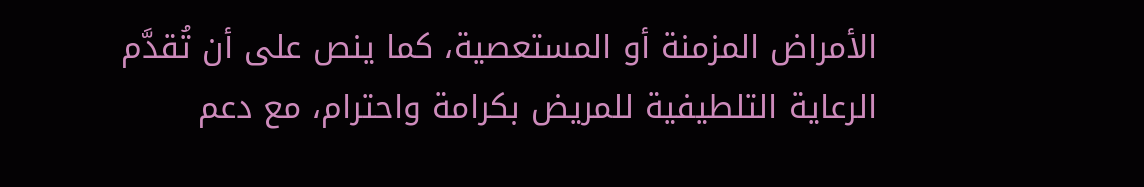الأمراض المزمنة أو المستعصية، كما ينص على أن تُقدَّم الرعاية التلطيفية للمريض بكرامة واحترام، مع دعم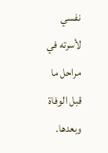نفسي لأسرته في مراحل ما قبل الوفاة وبعدها.